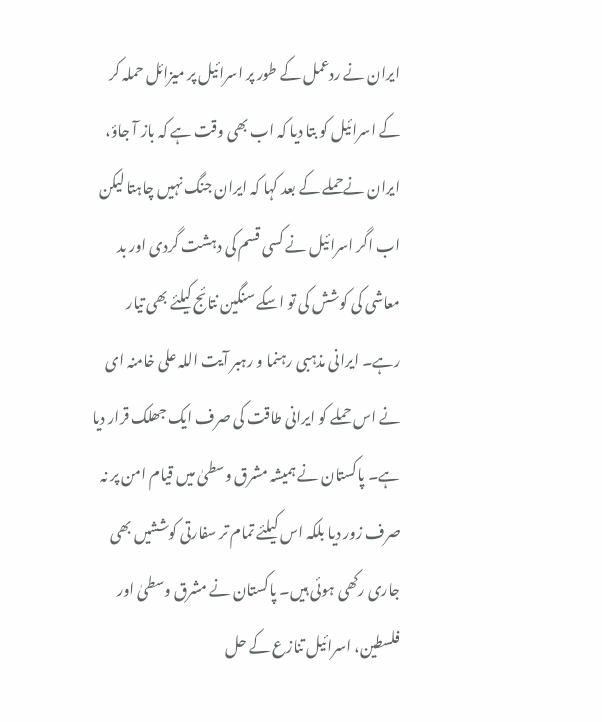ایران نے ردعمل کے طور پر اسرائیل پر میزائل حملہ کر کے اسرائیل کو بتا دیا کہ اب بھی وقت ہے کہ باز آ جاؤ، ایران نےحملے کے بعد کہا کہ ایران جنگ نہیں چاہتا لیکن اب اگر اسرائیل نے کسی قسم کی دہشت گردی اور بد معاشی کی کوشش کی تو اسکے سنگین نتائج کیلئے بھی تیار رہے۔ ایرانی مذہبی رہنما و رہبر آیت اللہ علی خامنہ ای نے اس حملے کو ایرانی طاقت کی صرف ایک جھلک قرار دیا ہے۔ پاکستان نے ہمیشہ مشرق وسطیٰ میں قیام امن پر نہ صرف زور دیا بلکہ اس کیلئے تمام تر سفارتی کوششیں بھی جاری رکھی ہوئی ہیں۔ پاکستان نے مشرق وسطیٰ اور فلسطین، اسرائیل تنازع کے حل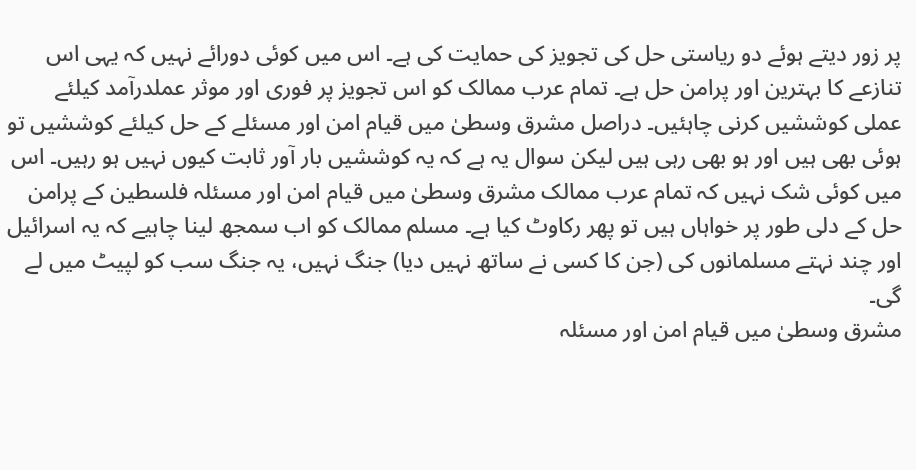پر زور دیتے ہوئے دو ریاستی حل کی تجویز کی حمایت کی ہے۔ اس میں کوئی دورائے نہیں کہ یہی اس تنازعے کا بہترین اور پرامن حل ہے۔ تمام عرب ممالک کو اس تجویز پر فوری اور موثر عملدرآمد کیلئے عملی کوششیں کرنی چاہئیں۔ دراصل مشرق وسطیٰ میں قیام امن اور مسئلے کے حل کیلئے کوششیں تو ہوئی بھی ہیں اور ہو بھی رہی ہیں لیکن سوال یہ ہے کہ یہ کوششیں بار آور ثابت کیوں نہیں ہو رہیں۔ اس میں کوئی شک نہیں کہ تمام عرب ممالک مشرق وسطیٰ میں قیام امن اور مسئلہ فلسطین کے پرامن حل کے دلی طور پر خواہاں ہیں تو پھر رکاوٹ کیا ہے۔ مسلم ممالک کو اب سمجھ لینا چاہیے کہ یہ اسرائیل اور چند نہتے مسلمانوں کی (جن کا کسی نے ساتھ نہیں دیا) جنگ نہیں، یہ جنگ سب کو لپیٹ میں لے گی۔
مشرق وسطیٰ میں قیام امن اور مسئلہ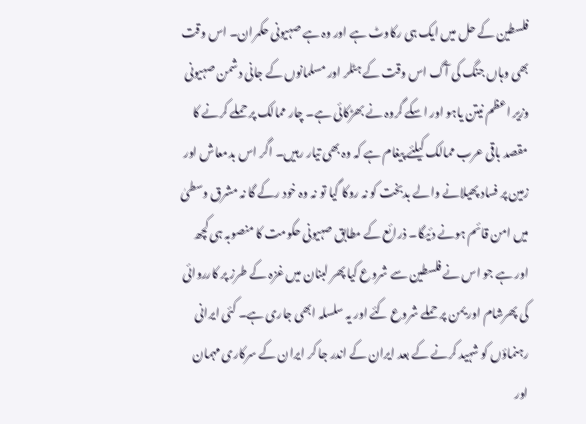فلسطین کے حل میں ایک ہی رکاوٹ ہے اور وہ ہے صہیونی حکمران۔ اس وقت بھی وہاں جنگ کی آگ اس وقت کے ہٹلر اور مسلمانوں کے جانی دشمن صہیونی وزیر اعظم نیتن یاہو اور اسکے گروہ نے بھڑکائی ہے۔ چار ممالک پر حملے کرنے کا مقصد باقی عرب ممالک کیلئے پیغام ہے کہ وہ بھی تیار رہیں۔ اگر اس بدمعاش اور زمین پر فساد پھیلانے والے بدبخت کو نہ روکا گیا تو نہ وہ خود رکے گا نہ مشرق وسطیٰ میں امن قائم ہونے دئیگا۔ ذرائع کے مطابق صہیونی حکومت کا منصوبہ ہی کچھ اور ہے جو اس نے فلسطین سے شروع کیا پھر لبنان میں غزہ کے طرز پر کارروائی کی پھرشام اور یمن پر حملے شروع کئے اور یہ سلسلہ ابھی جاری ہے۔ کئی ایرانی رہنماؤں کو شہید کرنے کے بعد ایران کے اندر جا کر ایران کے سرکاری مہمان اور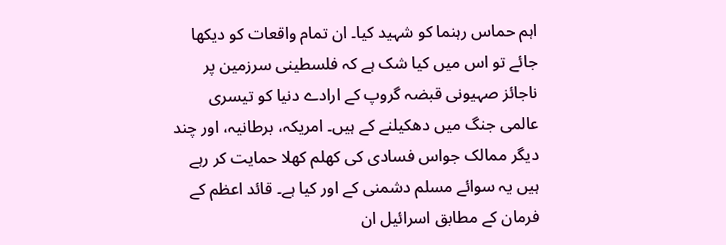اہم حماس رہنما کو شہید کیا۔ ان تمام واقعات کو دیکھا جائے تو اس میں کیا شک ہے کہ فلسطینی سرزمین پر ناجائز صہیونی قبضہ گروپ کے ارادے دنیا کو تیسری عالمی جنگ میں دھکیلنے کے ہیں۔ امریکہ، برطانیہ، اور چند دیگر ممالک جواس فسادی کی کھلم کھلا حمایت کر رہے ہیں یہ سوائے مسلم دشمنی کے اور کیا ہے۔ قائد اعظم کے فرمان کے مطابق اسرائیل ان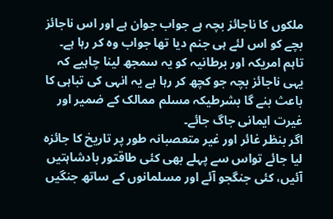ملکوں کا ناجائز بچہ ہے جواب جوان ہے اور اس ناجائز بچے کو اس لئے ہی جنم دیا تھا جواب وہ کر رہا ہے۔ تاہم امریکہ اور برطانیہ کو یہ سمجھ لینا چاہیے کہ یہی ناجائز بچہ جو کچھ کر رہا ہے یہ انہی کی تباہی کا باعث بنے گا بشرطیکہ مسلم ممالک کے ضمیر اور غیرت ایمانی جاگ جائے۔
اگر بنظر غائر اور غیر متعصبانہ طور پر تاریخ کا جائزہ لیا جائے تواس سے پہلے بھی کئی طاقتور بادشاہتیں آئیں، کئی جنگجو آئے اور مسلمانوں کے ساتھ جنگیں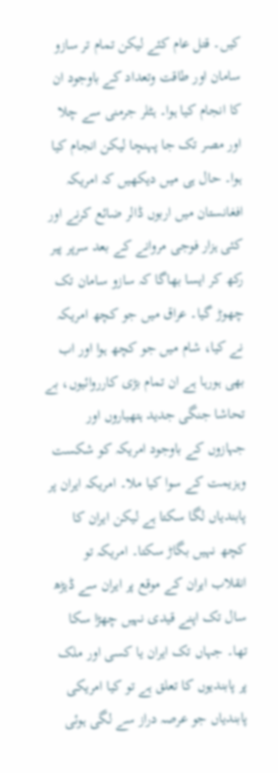کیں۔ قتل عام کئے لیکن تمام تر سازو سامان اور طاقت وتعداد کے باوجود ان کا انجام کیا ہوا۔ ہٹلر جرمنی سے چلا اور مصر تک جا پہنچا لیکن انجام کیا ہوا۔ حال ہی میں دیکھیں کہ امریکہ افغانستان میں اربوں ڈالر ضائع کرنے اور کئی ہزار فوجی مروانے کے بعد سرپر پیر رکھ کر ایسا بھاگا کہ سازو سامان تک چھوڑ گیا۔ عراق میں جو کچھ امریکہ نے کیا، شام میں جو کچھ ہوا اور اب بھی ہورہا ہے ان تمام بڑی کارروائیوں، بے تحاشا جنگی جدید ہتھیاروں اور جہازوں کے باوجود امریکہ کو شکست وہزیمت کے سوا کیا ملا۔ امریکہ ایران پر پابندیاں لگا سکتا ہے لیکن ایران کا کچھ نہیں بگاڑ سکتا۔ امریکہ تو انقلاب ایران کے موقع پر ایران سے ڈیڑھ سال تک اپنے قیدی نہیں چھڑا سکا تھا۔ جہاں تک ایران یا کسی اور ملک پر پابندیوں کا تعلق ہے تو کیا امریکی پابندیاں جو عرصہ دراز سے لگی ہوئی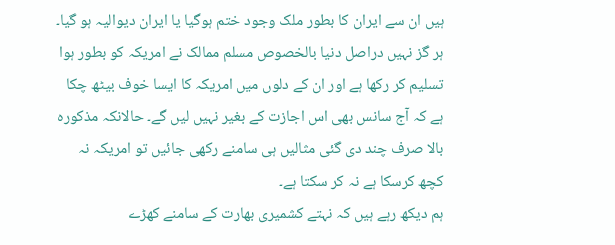ہیں ان سے ایران کا بطور ملک وجود ختم ہوگیا یا ایران دیوالیہ ہو گیا۔ ہر گز نہیں دراصل دنیا بالخصوص مسلم ممالک نے امریکہ کو بطور ہوا تسلیم کر رکھا ہے اور ان کے دلوں میں امریکہ کا ایسا خوف بیٹھ چکا ہے کہ آج سانس بھی اس اجازت کے بغیر نہیں لیں گے۔ حالانکہ مذکورہ بالا صرف چند دی گئی مثالیں ہی سامنے رکھی جائیں تو امریکہ نہ کچھ کرسکا ہے نہ کر سکتا ہے۔
ہم دیکھ رہے ہیں کہ نہتے کشمیری بھارت کے سامنے کھڑے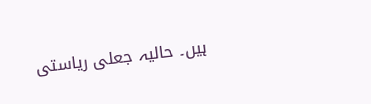ہیں۔ حالیہ جعلی ریاستی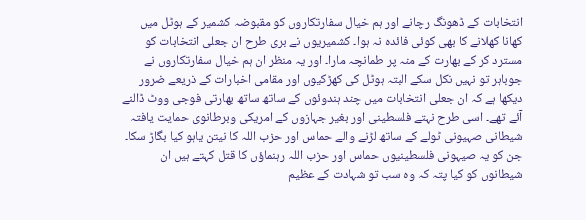انتخابات کے ڈھونگ رچانے اور ہم خیال سفارتکاروں کو مقبوضہ کشمیر کے ہوٹل میں کھانا کھلانے کا بھی کوئی فائدہ نہ ہوا۔ کشمیریوں نے بری طرح ان جعلی انتخابات کو مسترد کر کے بھارت کے منہ پر طمانچہ مارا۔ اور یہ منظر ان ہم خیال سفارتکاروں نے جوباہر تو نہیں نکل سکے البتہ ہوٹل کی کھڑکیوں اور مقامی اخبارات کے ذریعے ضرور دیکھا ہے کہ ان جعلی انتخابات میں چند ہندوئوں کے ساتھ ساتھ بھارتی فوجی ووٹ ڈالنے آئے تھے۔ اسی طرح نہتے فلسطینی اور بغیر جہازوں کے امریکی وبرطانوی حمایت یافتہ شیطانی صہیونی ٹولے کے ساتھ لڑنے والے حماس اور حزب اللہ کا نیتن یاہو کیا بگاڑ سکا۔ جن کو یہ صیہونی فلسطینیوں حماس اور حزب اللہ رہنماؤں کا قتل کہتے ہیں ان شیطانوں کو کیا پتہ کہ وہ سب تو شہادت کے عظیم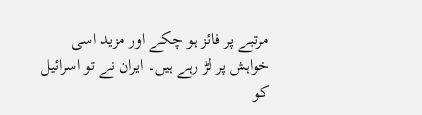مرتبے پر فائز ہو چکے اور مزید اسی خواہش پر لڑ رہے ہیں۔ ایران نے تو اسرائیل کو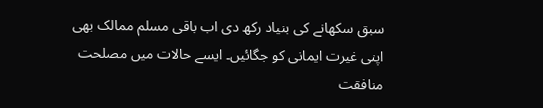سبق سکھانے کی بنیاد رکھ دی اب باقی مسلم ممالک بھی اپنی غیرت ایمانی کو جگائیں۔ ایسے حالات میں مصلحت منافقت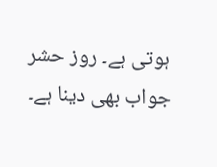ہوتی ہے۔ روز حشر جواب بھی دینا ہے۔